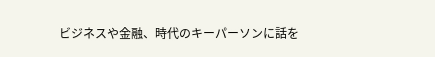ビジネスや金融、時代のキーパーソンに話を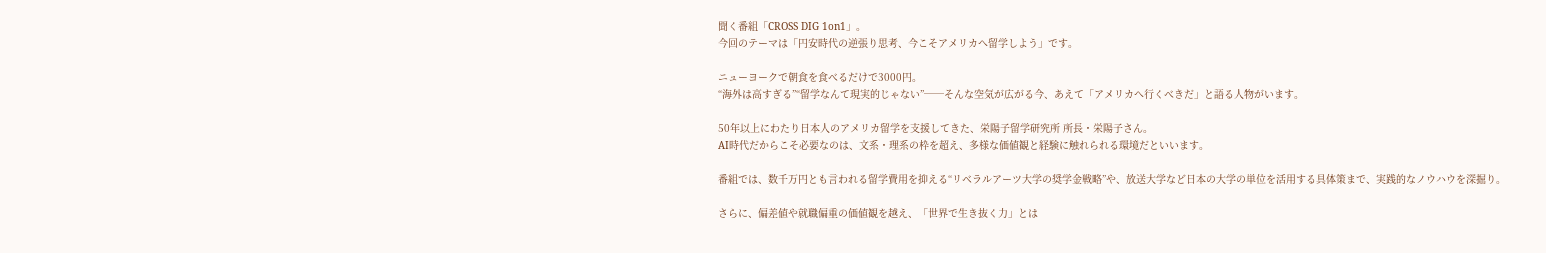聞く番組「CROSS DIG 1on1」。
今回のテーマは「円安時代の逆張り思考、今こそアメリカへ留学しよう」です。

ニューヨークで朝食を食べるだけで3000円。
“海外は高すぎる”“留学なんて現実的じゃない”──そんな空気が広がる今、あえて「アメリカへ行くべきだ」と語る人物がいます。

50年以上にわたり日本人のアメリカ留学を支援してきた、栄陽子留学研究所 所長・栄陽子さん。
AI時代だからこそ必要なのは、文系・理系の枠を超え、多様な価値観と経験に触れられる環境だといいます。

番組では、数千万円とも言われる留学費用を抑える“リベラルアーツ大学の奨学金戦略”や、放送大学など日本の大学の単位を活用する具体策まで、実践的なノウハウを深掘り。

さらに、偏差値や就職偏重の価値観を越え、「世界で生き抜く力」とは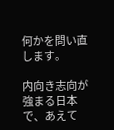何かを問い直します。

内向き志向が強まる日本で、あえて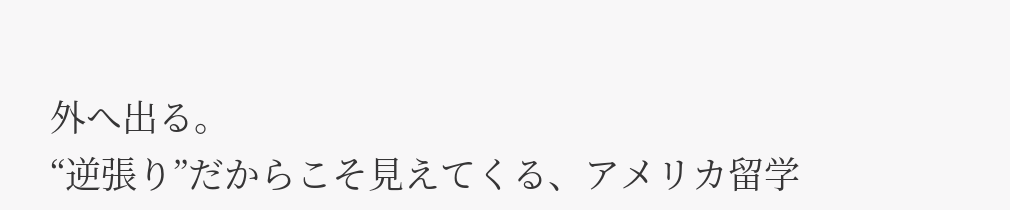外へ出る。
“逆張り”だからこそ見えてくる、アメリカ留学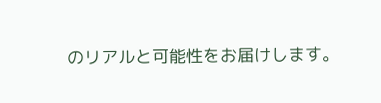のリアルと可能性をお届けします。